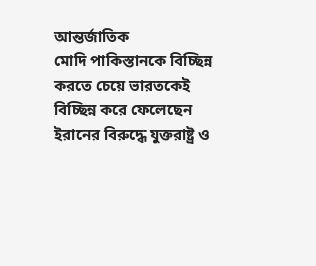আন্তর্জাতিক
মোদি পাকিস্তানকে বিচ্ছিন্ন করতে চেয়ে ভারতকেই বিচ্ছিন্ন করে ফেলেছেন
ইরানের বিরুদ্ধে যুক্তরাষ্ট্র ও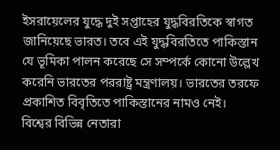ইসরায়েলের যুদ্ধে দুই সপ্তাহের যুদ্ধবিরতিকে স্বাগত জানিয়েছে ভারত। তবে এই যুদ্ধবিরতিতে পাকিস্তান যে ভূমিকা পালন করেছে সে সম্পর্কে কোনো উল্লেখ করেনি ভারতের পররাষ্ট্র মন্ত্রণালয়। ভারতের তরফে প্রকাশিত বিবৃতিতে পাকিস্তানের নামও নেই।
বিশ্বের বিভিন্ন নেতারা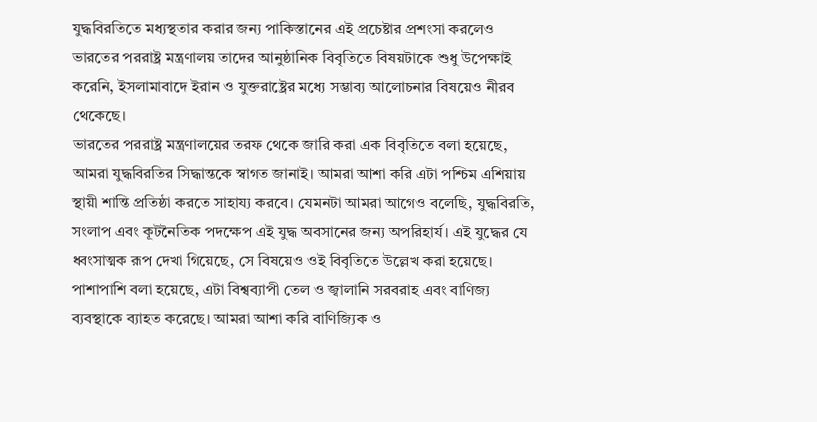যুদ্ধবিরতিতে মধ্যস্থতার করার জন্য পাকিস্তানের এই প্রচেষ্টার প্রশংসা করলেও ভারতের পররাষ্ট্র মন্ত্রণালয় তাদের আনুষ্ঠানিক বিবৃতিতে বিষয়টাকে শুধু উপেক্ষাই করেনি, ইসলামাবাদে ইরান ও যুক্তরাষ্ট্রের মধ্যে সম্ভাব্য আলোচনার বিষয়েও নীরব থেকেছে।
ভারতের পররাষ্ট্র মন্ত্রণালয়ের তরফ থেকে জারি করা এক বিবৃতিতে বলা হয়েছে, আমরা যুদ্ধবিরতির সিদ্ধান্তকে স্বাগত জানাই। আমরা আশা করি এটা পশ্চিম এশিয়ায় স্থায়ী শান্তি প্রতিষ্ঠা করতে সাহায্য করবে। যেমনটা আমরা আগেও বলেছি, যুদ্ধবিরতি, সংলাপ এবং কূটনৈতিক পদক্ষেপ এই যুদ্ধ অবসানের জন্য অপরিহার্য। এই যুদ্ধের যে ধ্বংসাত্মক রূপ দেখা গিয়েছে, সে বিষয়েও ওই বিবৃতিতে উল্লেখ করা হয়েছে।
পাশাপাশি বলা হয়েছে, এটা বিশ্বব্যাপী তেল ও জ্বালানি সরবরাহ এবং বাণিজ্য ব্যবস্থাকে ব্যাহত করেছে। আমরা আশা করি বাণিজ্যিক ও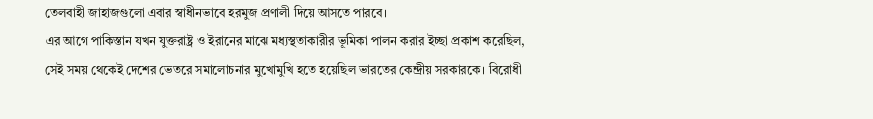তেলবাহী জাহাজগুলো এবার স্বাধীনভাবে হরমুজ প্রণালী দিয়ে আসতে পারবে।
এর আগে পাকিস্তান যখন যুক্তরাষ্ট্র ও ইরানের মাঝে মধ্যস্থতাকারীর ভূমিকা পালন করার ইচ্ছা প্রকাশ করেছিল, সেই সময় থেকেই দেশের ভেতরে সমালোচনার মুখোমুখি হতে হয়েছিল ভারতের কেন্দ্রীয় সরকারকে। বিরোধী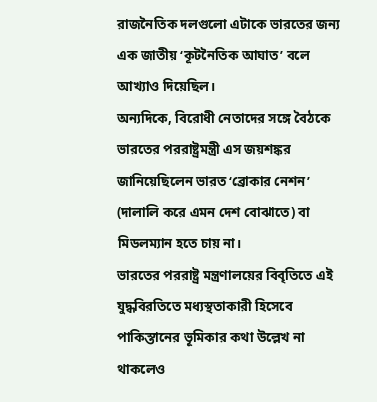রাজনৈতিক দলগুলো এটাকে ভারতের জন্য এক জাতীয় ‘কূটনৈতিক আঘাত’ বলে আখ্যাও দিয়েছিল।
অন্যদিকে, বিরোধী নেতাদের সঙ্গে বৈঠকে ভারতের পররাষ্ট্রমন্ত্রী এস জয়শঙ্কর জানিয়েছিলেন ভারত ‘ব্রোকার নেশন’ (দালালি করে এমন দেশ বোঝাতে) বা মিডলম্যান হতে চায় না।
ভারতের পররাষ্ট্র মন্ত্রণালয়ের বিবৃতিতে এই যুদ্ধবিরতিতে মধ্যস্থতাকারী হিসেবে পাকিস্তানের ভূমিকার কথা উল্লেখ না থাকলেও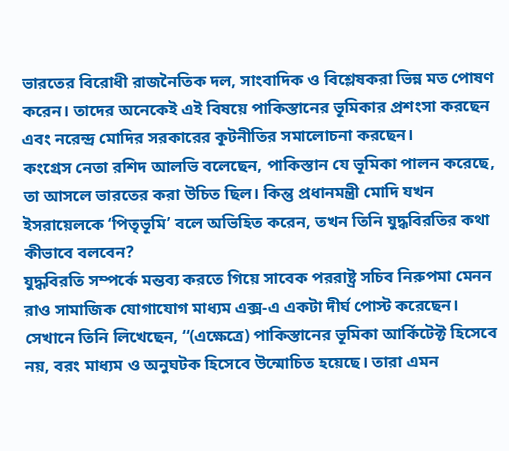ভারতের বিরোধী রাজনৈতিক দল, সাংবাদিক ও বিশ্লেষকরা ভিন্ন মত পোষণ করেন। তাদের অনেকেই এই বিষয়ে পাকিস্তানের ভূমিকার প্রশংসা করছেন এবং নরেন্দ্র মোদির সরকারের কূটনীতির সমালোচনা করছেন।
কংগ্রেস নেতা রশিদ আলভি বলেছেন, পাকিস্তান যে ভূমিকা পালন করেছে, তা আসলে ভারতের করা উচিত ছিল। কিন্তু প্রধানমন্ত্রী মোদি যখন ইসরায়েলকে ‘পিতৃভূমি’ বলে অভিহিত করেন, তখন তিনি যুদ্ধবিরতির কথা কীভাবে বলবেন?
যুদ্ধবিরতি সম্পর্কে মন্তব্য করতে গিয়ে সাবেক পররাষ্ট্র সচিব নিরুপমা মেনন রাও সামাজিক যোগাযোগ মাধ্যম এক্স-এ একটা দীর্ঘ পোস্ট করেছেন।
সেখানে তিনি লিখেছেন, ‘‘(এক্ষেত্রে) পাকিস্তানের ভূমিকা আর্কিটেক্ট হিসেবে নয়, বরং মাধ্যম ও অনুঘটক হিসেবে উন্মোচিত হয়েছে। তারা এমন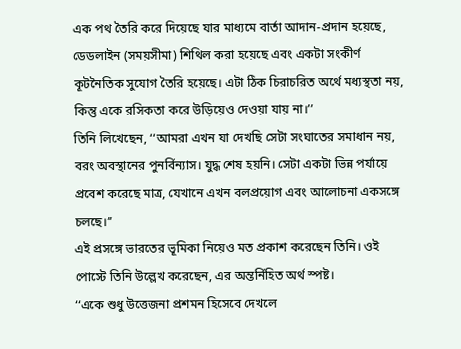এক পথ তৈরি করে দিয়েছে যার মাধ্যমে বার্তা আদান-প্রদান হয়েছে, ডেডলাইন (সময়সীমা) শিথিল করা হয়েছে এবং একটা সংকীর্ণ কূটনৈতিক সুযোগ তৈরি হয়েছে। এটা ঠিক চিরাচরিত অর্থে মধ্যস্থতা নয়, কিন্তু একে রসিকতা করে উড়িয়েও দেওয়া যায় না।’’
তিনি লিখেছেন, ‘‘আমরা এখন যা দেখছি সেটা সংঘাতের সমাধান নয়, বরং অবস্থানের পুনর্বিন্যাস। যুদ্ধ শেষ হয়নি। সেটা একটা ভিন্ন পর্যায়ে প্রবেশ করেছে মাত্র, যেখানে এখন বলপ্রয়োগ এবং আলোচনা একসঙ্গে চলছে।’’
এই প্রসঙ্গে ভারতের ভূমিকা নিয়েও মত প্রকাশ করেছেন তিনি। ওই পোস্টে তিনি উল্লেখ করেছেন, এর অন্তর্নিহিত অর্থ স্পষ্ট।
‘‘একে শুধু উত্তেজনা প্রশমন হিসেবে দেখলে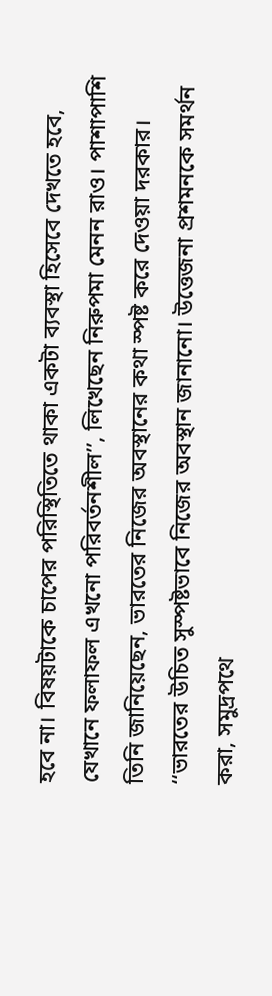হবে না। বিষয়টাকে চাপের পরিস্থিতিতে থাকা একটা ব্যবস্থা হিসেবে দেখতে হবে, যেখানে ফলাফল এখনো পরিবর্তনশীল’’, লিখেছেন নিরুপমা মেনন রাও। পাশাপাশি তিনি জানিয়েছেন, ভারতের নিজের অবস্থানের কথা স্পষ্ট করে দেওয়া দরকার।
‘‘ভারতের উচিত সুস্পষ্টভাবে নিজের অবস্থান জানানো। উত্তেজনা প্রশমনকে সমর্থন করা, সমুদ্রপথে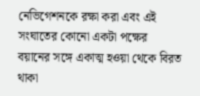নেভিগেশনকে রক্ষা করা এবং এই সংঘাতের কোনো একটা পক্ষের বয়ানের সঙ্গে একাত্ম হওয়া থেকে বিরত থাকা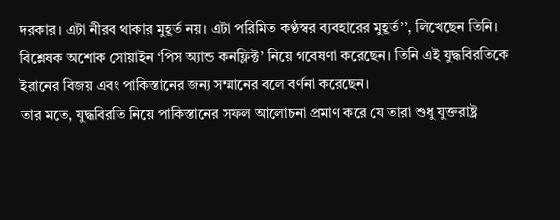দরকার। এটা নীরব থাকার মুহূর্ত নয়। এটা পরিমিত কণ্ঠস্বর ব্যবহারের মুহূর্ত’’, লিখেছেন তিনি।
বিশ্লেষক অশোক সোয়াইন ‘পিস অ্যান্ড কনফ্লিক্ট’ নিয়ে গবেষণা করেছেন। তিনি এই যুদ্ধবিরতিকে ইরানের বিজয় এবং পাকিস্তানের জন্য সম্মানের বলে বর্ণনা করেছেন।
তার মতে, যুদ্ধবিরতি নিয়ে পাকিস্তানের সফল আলোচনা প্রমাণ করে যে তারা শুধু যুক্তরাষ্ট্র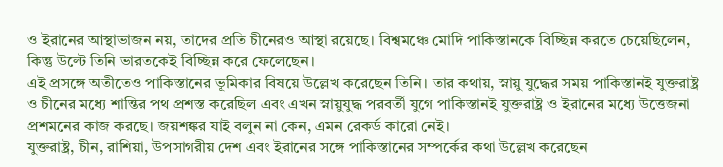ও ইরানের আস্থাভাজন নয়, তাদের প্রতি চীনেরও আস্থা রয়েছে। বিশ্বমঞ্চে মোদি পাকিস্তানকে বিচ্ছিন্ন করতে চেয়েছিলেন, কিন্তু উল্টে তিনি ভারতকেই বিচ্ছিন্ন করে ফেলেছেন।
এই প্রসঙ্গে অতীতেও পাকিস্তানের ভূমিকার বিষয়ে উল্লেখ করেছেন তিনি। তার কথায়, স্নায়ু যুদ্ধের সময় পাকিস্তানই যুক্তরাষ্ট্র ও চীনের মধ্যে শান্তির পথ প্রশস্ত করেছিল এবং এখন স্নায়ুযুদ্ধ পরবর্তী যুগে পাকিস্তানই যুক্তরাষ্ট্র ও ইরানের মধ্যে উত্তেজনা প্রশমনের কাজ করছে। জয়শঙ্কর যাই বলুন না কেন, এমন রেকর্ড কারো নেই।
যুক্তরাষ্ট্র, চীন, রাশিয়া, উপসাগরীয় দেশ এবং ইরানের সঙ্গে পাকিস্তানের সম্পর্কের কথা উল্লেখ করেছেন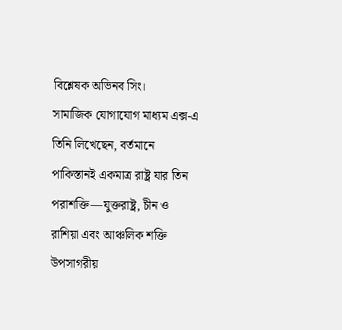বিশ্লেষক অভিনব সিং।
সামাজিক যোগাযোগ মাধ্যম এক্স-এ তিনি লিখেছেন, বর্তমানে পাকিস্তানই একমাত্র রাষ্ট্র যার তিন পরাশক্তি—যুক্তরাষ্ট্র, চীন ও রাশিয়া এবং আঞ্চলিক শক্তি উপসাগরীয়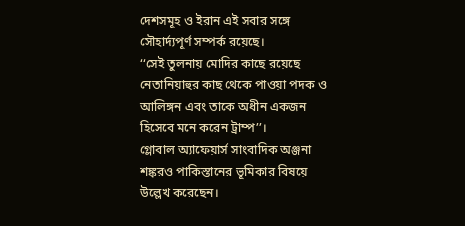দেশসমূহ ও ইরান এই সবার সঙ্গে সৌহার্দ্যপূর্ণ সম্পর্ক রয়েছে।
‘‘সেই তুলনায় মোদির কাছে রয়েছে নেতানিয়াহুর কাছ থেকে পাওয়া পদক ও আলিঙ্গন এবং তাকে অধীন একজন হিসেবে মনে করেন ট্রাম্প’’।
গ্লোবাল অ্যাফেয়ার্স সাংবাদিক অঞ্জনা শঙ্করও পাকিস্তানের ভূমিকার বিষয়ে উল্লেখ করেছেন।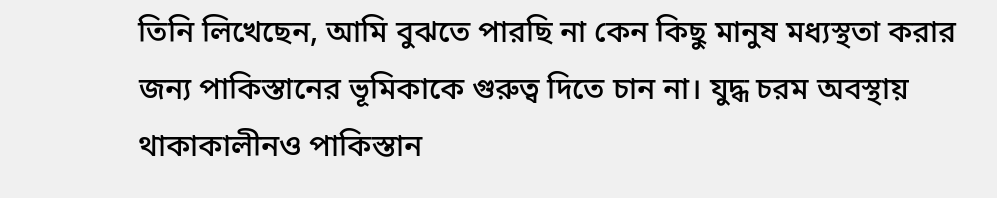তিনি লিখেছেন, আমি বুঝতে পারছি না কেন কিছু মানুষ মধ্যস্থতা করার জন্য পাকিস্তানের ভূমিকাকে গুরুত্ব দিতে চান না। যুদ্ধ চরম অবস্থায় থাকাকালীনও পাকিস্তান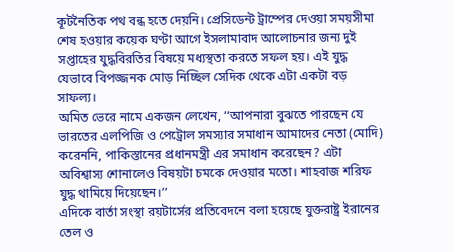কূটনৈতিক পথ বন্ধ হতে দেয়নি। প্রেসিডেন্ট ট্রাম্পের দেওয়া সময়সীমা শেষ হওয়ার কয়েক ঘণ্টা আগে ইসলামাবাদ আলোচনার জন্য দুই সপ্তাহের যুদ্ধবিরতির বিষয়ে মধ্যস্থতা করতে সফল হয়। এই যুদ্ধ যেভাবে বিপজ্জনক মোড় নিচ্ছিল সেদিক থেকে এটা একটা বড় সাফল্য।
অমিত ভেরে নামে একজন লেখেন, ‘‘আপনারা বুঝতে পারছেন যে ভারতের এলপিজি ও পেট্রোল সমস্যার সমাধান আমাদের নেতা (মোদি) করেননি, পাকিস্তানের প্রধানমন্ত্রী এর সমাধান করেছেন? এটা অবিশ্বাস্য শোনালেও বিষয়টা চমকে দেওয়ার মতো। শাহবাজ শরিফ যুদ্ধ থামিয়ে দিয়েছেন।’’
এদিকে বার্তা সংস্থা রয়টার্সের প্রতিবেদনে বলা হয়েছে যুক্তরাষ্ট্র ইরানের তেল ও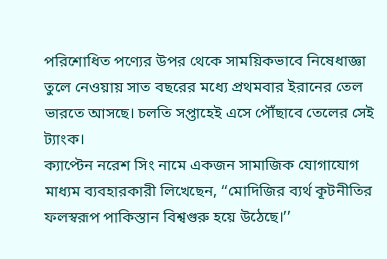পরিশোধিত পণ্যের উপর থেকে সাময়িকভাবে নিষেধাজ্ঞা তুলে নেওয়ায় সাত বছরের মধ্যে প্রথমবার ইরানের তেল ভারতে আসছে। চলতি সপ্তাহেই এসে পৌঁছাবে তেলের সেই ট্যাংক।
ক্যাপ্টেন নরেশ সিং নামে একজন সামাজিক যোগাযোগ মাধ্যম ব্যবহারকারী লিখেছেন, ‘‘মোদিজির ব্যর্থ কূটনীতির ফলস্বরূপ পাকিস্তান বিশ্বগুরু হয়ে উঠেছে।’’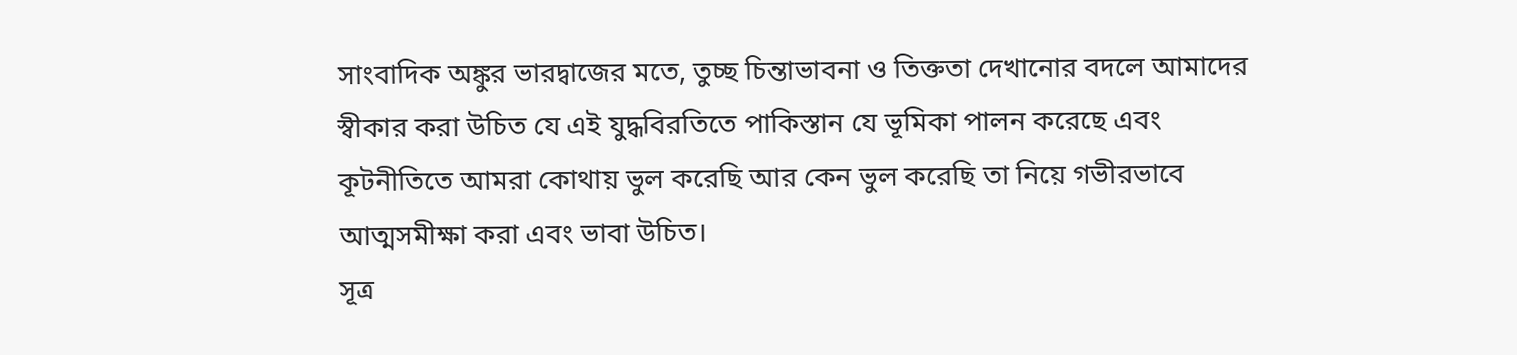সাংবাদিক অঙ্কুর ভারদ্বাজের মতে, তুচ্ছ চিন্তাভাবনা ও তিক্ততা দেখানোর বদলে আমাদের স্বীকার করা উচিত যে এই যুদ্ধবিরতিতে পাকিস্তান যে ভূমিকা পালন করেছে এবং কূটনীতিতে আমরা কোথায় ভুল করেছি আর কেন ভুল করেছি তা নিয়ে গভীরভাবে আত্মসমীক্ষা করা এবং ভাবা উচিত।
সূত্র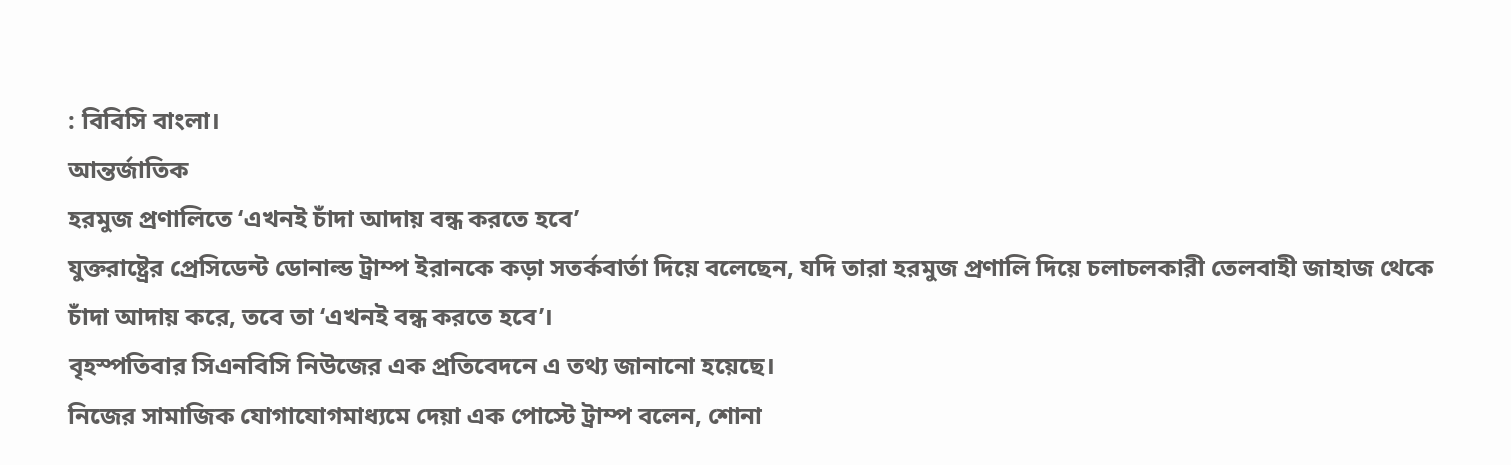: বিবিসি বাংলা।
আন্তর্জাতিক
হরমুজ প্রণালিতে ‘এখনই চাঁদা আদায় বন্ধ করতে হবে’
যুক্তরাষ্ট্রের প্রেসিডেন্ট ডোনাল্ড ট্রাম্প ইরানকে কড়া সতর্কবার্তা দিয়ে বলেছেন, যদি তারা হরমুজ প্রণালি দিয়ে চলাচলকারী তেলবাহী জাহাজ থেকে চাঁদা আদায় করে, তবে তা ‘এখনই বন্ধ করতে হবে’।
বৃহস্পতিবার সিএনবিসি নিউজের এক প্রতিবেদনে এ তথ্য জানানো হয়েছে।
নিজের সামাজিক যোগাযোগমাধ্যমে দেয়া এক পোস্টে ট্রাম্প বলেন, শোনা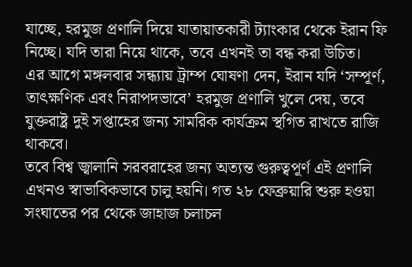যাচ্ছে, হরমুজ প্রণালি দিয়ে যাতায়াতকারী ট্যাংকার থেকে ইরান ফি নিচ্ছে। যদি তারা নিয়ে থাকে, তবে এখনই তা বন্ধ করা উচিত।
এর আগে মঙ্গলবার সন্ধ্যায় ট্রাম্প ঘোষণা দেন, ইরান যদি ‘সম্পূর্ণ, তাৎক্ষণিক এবং নিরাপদভাবে’ হরমুজ প্রণালি খুলে দেয়, তবে যুক্তরাষ্ট্র দুই সপ্তাহের জন্য সামরিক কার্যক্রম স্থগিত রাখতে রাজি থাকবে।
তবে বিশ্ব জ্বালানি সরবরাহের জন্য অত্যন্ত গুরুত্বপূর্ণ এই প্রণালি এখনও স্বাভাবিকভাবে চালু হয়নি। গত ২৮ ফেব্রুয়ারি শুরু হওয়া সংঘাতের পর থেকে জাহাজ চলাচল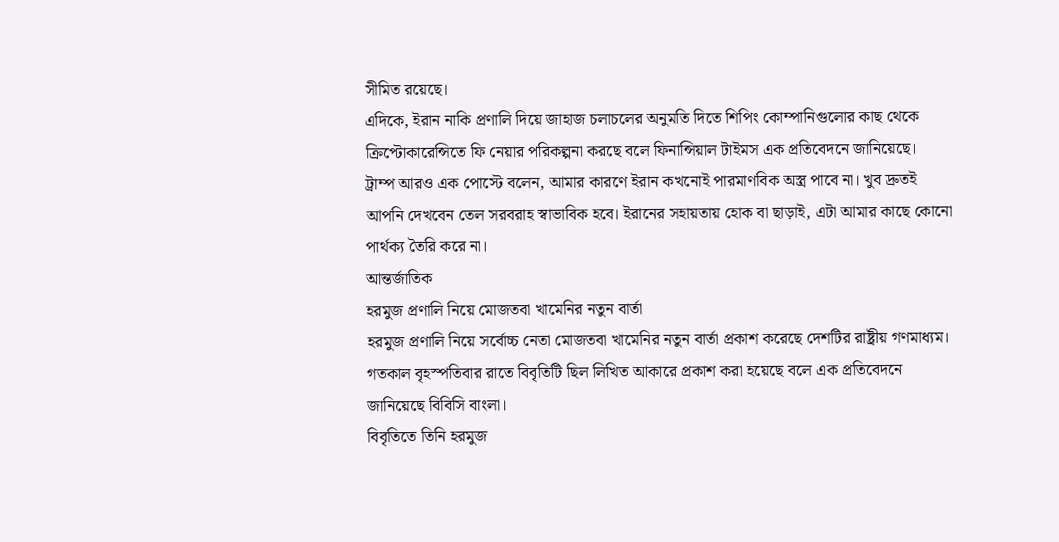সীমিত রয়েছে।
এদিকে, ইরান নাকি প্রণালি দিয়ে জাহাজ চলাচলের অনুমতি দিতে শিপিং কোম্পানিগুলোর কাছ থেকে ক্রিপ্টোকারেন্সিতে ফি নেয়ার পরিকল্পনা করছে বলে ফিনান্সিয়াল টাইমস এক প্রতিবেদনে জানিয়েছে।
ট্রাম্প আরও এক পোস্টে বলেন, আমার কারণে ইরান কখনোই পারমাণবিক অস্ত্র পাবে না। খুব দ্রুতই আপনি দেখবেন তেল সরবরাহ স্বাভাবিক হবে। ইরানের সহায়তায় হোক বা ছাড়াই, এটা আমার কাছে কোনো পার্থক্য তৈরি করে না।
আন্তর্জাতিক
হরমুজ প্রণালি নিয়ে মোজতবা খামেনির নতুন বার্তা
হরমুজ প্রণালি নিয়ে সর্বোচ্চ নেতা মোজতবা খামেনির নতুন বার্তা প্রকাশ করেছে দেশটির রাষ্ট্রীয় গণমাধ্যম। গতকাল বৃহস্পতিবার রাতে বিবৃতিটি ছিল লিখিত আকারে প্রকাশ করা হয়েছে বলে এক প্রতিবেদনে জানিয়েছে বিবিসি বাংলা।
বিবৃতিতে তিনি হরমুজ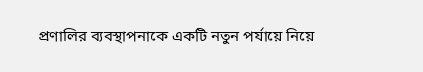প্রণালির ব্যবস্থাপনাকে একটি নতুন পর্যায়ে নিয়ে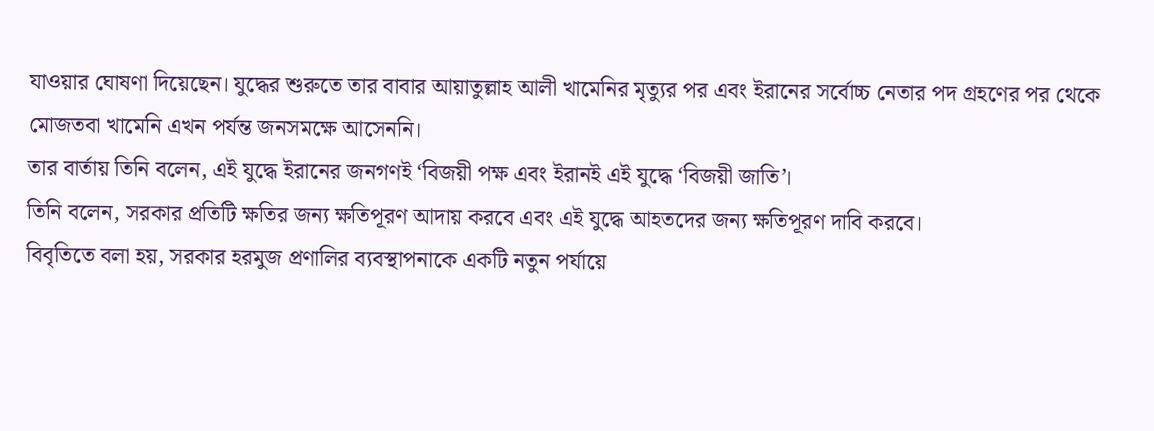যাওয়ার ঘোষণা দিয়েছেন। যুদ্ধের শুরুতে তার বাবার আয়াতুল্লাহ আলী খামেনির মৃত্যুর পর এবং ইরানের সর্বোচ্চ নেতার পদ গ্রহণের পর থেকে মোজতবা খামেনি এখন পর্যন্ত জনসমক্ষে আসেননি।
তার বার্তায় তিনি বলেন, এই যুদ্ধে ইরানের জনগণই ‘বিজয়ী পক্ষ এবং ইরানই এই যুদ্ধে ‘বিজয়ী জাতি’।
তিনি বলেন, সরকার প্রতিটি ক্ষতির জন্য ক্ষতিপূরণ আদায় করবে এবং এই যুদ্ধে আহতদের জন্য ক্ষতিপূরণ দাবি করবে।
বিবৃতিতে বলা হয়, সরকার হরমুজ প্রণালির ব্যবস্থাপনাকে একটি নতুন পর্যায়ে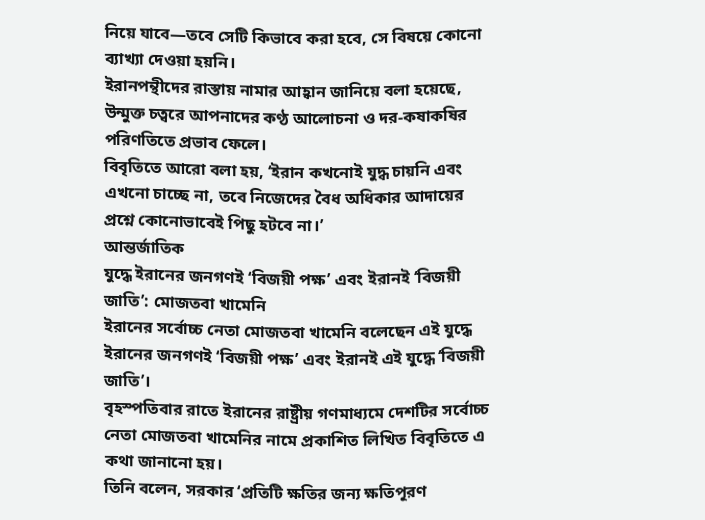নিয়ে যাবে—তবে সেটি কিভাবে করা হবে, সে বিষয়ে কোনো ব্যাখ্যা দেওয়া হয়নি।
ইরানপন্থীদের রাস্তায় নামার আহ্বান জানিয়ে বলা হয়েছে, উন্মুক্ত চত্বরে আপনাদের কণ্ঠ আলোচনা ও দর-কষাকষির পরিণতিতে প্রভাব ফেলে।
বিবৃতিতে আরো বলা হয়, ‘ইরান কখনোই যুদ্ধ চায়নি এবং এখনো চাচ্ছে না, তবে নিজেদের বৈধ অধিকার আদায়ের প্রশ্নে কোনোভাবেই পিছু হটবে না।’
আন্তর্জাতিক
যুদ্ধে ইরানের জনগণই ‘বিজয়ী পক্ষ’ এবং ইরানই ‘বিজয়ী জাতি’: মোজতবা খামেনি
ইরানের সর্বোচ্চ নেতা মোজতবা খামেনি বলেছেন এই যুদ্ধে ইরানের জনগণই ‘বিজয়ী পক্ষ’ এবং ইরানই এই যুদ্ধে ‘বিজয়ী জাতি’।
বৃহস্পতিবার রাতে ইরানের রাষ্ট্রীয় গণমাধ্যমে দেশটির সর্বোচ্চ নেতা মোজতবা খামেনির নামে প্রকাশিত লিখিত বিবৃতিতে এ কথা জানানো হয়।
তিনি বলেন, সরকার ‘প্রতিটি ক্ষতির জন্য ক্ষতিপূরণ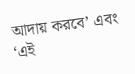আদায় করবে’ এবং ‘এই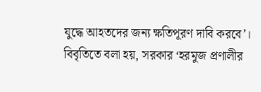যুদ্ধে আহতদের জন্য ক্ষতিপূরণ দাবি করবে’।
বিবৃতিতে বলা হয়, সরকার ‘হরমুজ প্রণালীর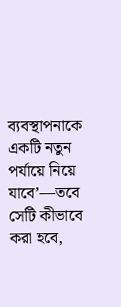ব্যবস্থাপনাকে একটি নতুন পর্যায়ে নিয়ে যাবে’—তবে সেটি কীভাবে করা হবে,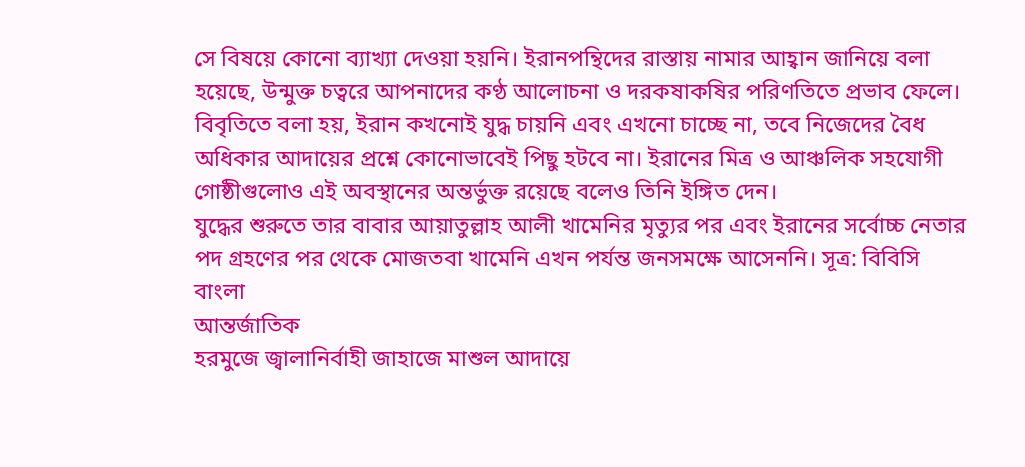সে বিষয়ে কোনো ব্যাখ্যা দেওয়া হয়নি। ইরানপন্থিদের রাস্তায় নামার আহ্বান জানিয়ে বলা হয়েছে, উন্মুক্ত চত্বরে আপনাদের কণ্ঠ আলোচনা ও দরকষাকষির পরিণতিতে প্রভাব ফেলে।
বিবৃতিতে বলা হয়, ইরান কখনোই যুদ্ধ চায়নি এবং এখনো চাচ্ছে না, তবে নিজেদের বৈধ অধিকার আদায়ের প্রশ্নে কোনোভাবেই পিছু হটবে না। ইরানের মিত্র ও আঞ্চলিক সহযোগী গোষ্ঠীগুলোও এই অবস্থানের অন্তর্ভুক্ত রয়েছে বলেও তিনি ইঙ্গিত দেন।
যুদ্ধের শুরুতে তার বাবার আয়াতুল্লাহ আলী খামেনির মৃত্যুর পর এবং ইরানের সর্বোচ্চ নেতার পদ গ্রহণের পর থেকে মোজতবা খামেনি এখন পর্যন্ত জনসমক্ষে আসেননি। সূত্র: বিবিসি বাংলা
আন্তর্জাতিক
হরমুজে জ্বালানির্বাহী জাহাজে মাশুল আদায়ে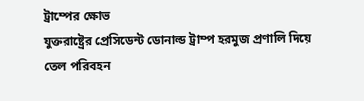ট্রাম্পের ক্ষোভ
যুক্তরাষ্ট্রের প্রেসিডেন্ট ডোনাল্ড ট্রাম্প হরমুজ প্রণালি দিয়ে তেল পরিবহন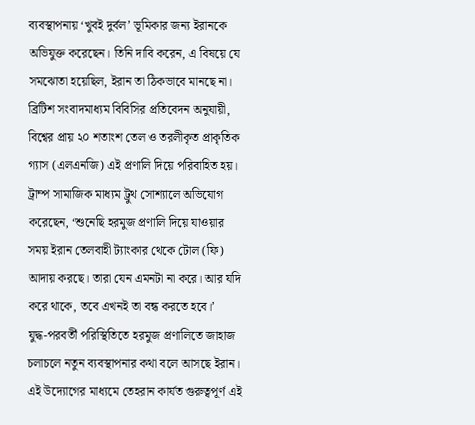ব্যবস্থাপনায় ‘খুবই দুর্বল’ ভূমিকার জন্য ইরানকে অভিযুক্ত করেছেন। তিনি দাবি করেন, এ বিষয়ে যে সমঝোতা হয়েছিল, ইরান তা ঠিকভাবে মানছে না।
ব্রিটিশ সংবাদমাধ্যম বিবিসির প্রতিবেদন অনুযায়ী, বিশ্বের প্রায় ২০ শতাংশ তেল ও তরলীকৃত প্রাকৃতিক গ্যাস (এলএনজি) এই প্রণালি দিয়ে পরিবাহিত হয়।
ট্রাম্প সামাজিক মাধ্যম ট্রুথ সোশ্যালে অভিযোগ করেছেন, ‘শুনেছি হরমুজ প্রণালি দিয়ে যাওয়ার সময় ইরান তেলবাহী ট্যাংকার থেকে টোল (ফি) আদায় করছে। তারা যেন এমনটা না করে। আর যদি করে থাকে, তবে এখনই তা বন্ধ করতে হবে।’
যুদ্ধ-পরবর্তী পরিস্থিতিতে হরমুজ প্রণালিতে জাহাজ চলাচলে নতুন ব্যবস্থাপনার কথা বলে আসছে ইরান। এই উদ্যোগের মাধ্যমে তেহরান কার্যত গুরুত্বপূর্ণ এই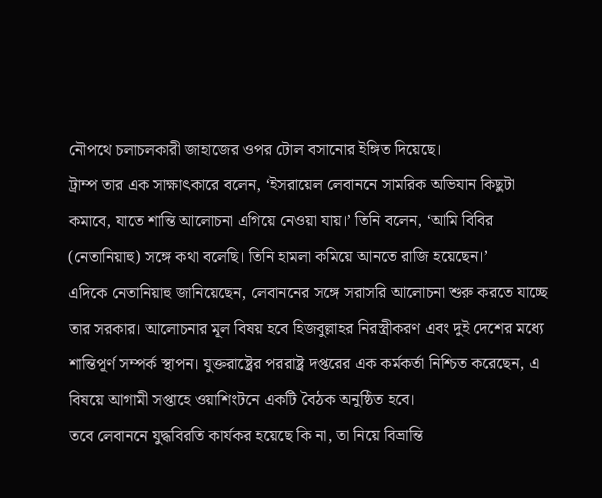নৌপথে চলাচলকারী জাহাজের ওপর টোল বসানোর ইঙ্গিত দিয়েছে।
ট্রাম্প তার এক সাক্ষাৎকারে বলেন, ‘ইসরায়েল লেবাননে সামরিক অভিযান কিছুটা কমাবে, যাতে শান্তি আলোচনা এগিয়ে নেওয়া যায়।’ তিনি বলেন, ‘আমি বিবির (নেতানিয়াহু) সঙ্গে কথা বলেছি। তিনি হামলা কমিয়ে আনতে রাজি হয়েছেন।’
এদিকে নেতানিয়াহু জানিয়েছেন, লেবাননের সঙ্গে সরাসরি আলোচনা শুরু করতে যাচ্ছে তার সরকার। আলোচনার মূল বিষয় হবে হিজবুল্লাহর নিরস্ত্রীকরণ এবং দুই দেশের মধ্যে শান্তিপূর্ণ সম্পর্ক স্থাপন। যুক্তরাষ্ট্রের পররাষ্ট্র দপ্তরের এক কর্মকর্তা নিশ্চিত করেছেন, এ বিষয়ে আগামী সপ্তাহে ওয়াশিংটনে একটি বৈঠক অনুষ্ঠিত হবে।
তবে লেবাননে যুদ্ধবিরতি কার্যকর হয়েছে কি না, তা নিয়ে বিভ্রান্তি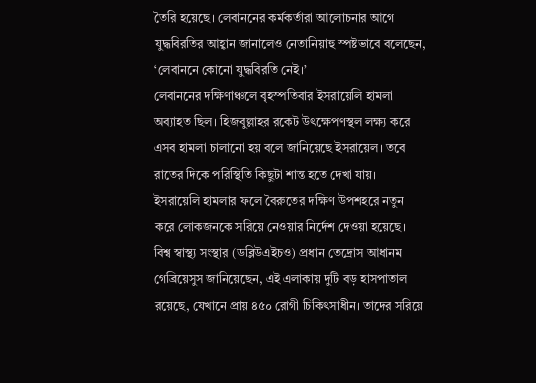তৈরি হয়েছে। লেবাননের কর্মকর্তারা আলোচনার আগে যুদ্ধবিরতির আহ্বান জানালেও নেতানিয়াহু স্পষ্টভাবে বলেছেন, ‘লেবাননে কোনো যুদ্ধবিরতি নেই।’
লেবাননের দক্ষিণাঞ্চলে বৃহস্পতিবার ইসরায়েলি হামলা অব্যাহত ছিল। হিজবুল্লাহর রকেট উৎক্ষেপণস্থল লক্ষ্য করে এসব হামলা চালানো হয় বলে জানিয়েছে ইসরায়েল। তবে রাতের দিকে পরিস্থিতি কিছুটা শান্ত হতে দেখা যায়।
ইসরায়েলি হামলার ফলে বৈরুতের দক্ষিণ উপশহরে নতুন করে লোকজনকে সরিয়ে নেওয়ার নির্দেশ দেওয়া হয়েছে।
বিশ্ব স্বাস্থ্য সংস্থার (ডব্লিউএইচও) প্রধান তেদ্রোস আধানম গেব্রিয়েসুস জানিয়েছেন, এই এলাকায় দুটি বড় হাসপাতাল রয়েছে, যেখানে প্রায় ৪৫০ রোগী চিকিৎসাধীন। তাদের সরিয়ে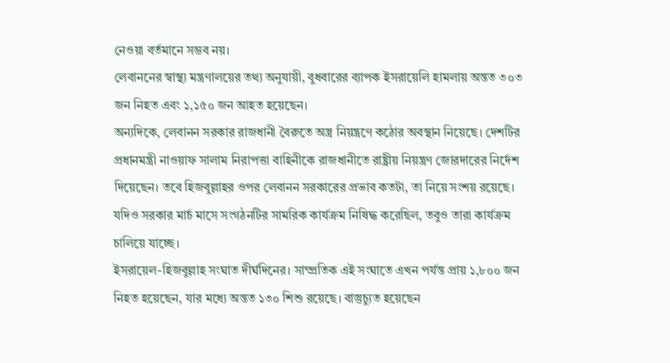নেওয়া বর্তমানে সম্ভব নয়।
লেবাননের স্বাস্থ্য মন্ত্রণালয়ের তথ্য অনুযায়ী, বুধবারের ব্যাপক ইসরায়েলি হামলায় অন্তত ৩০৩ জন নিহত এবং ১,১৫০ জন আহত হয়েছেন।
অন্যদিকে, লেবানন সরকার রাজধানী বৈরুতে অস্ত্র নিয়ন্ত্রণে কঠোর অবস্থান নিয়েছে। দেশটির প্রধানমন্ত্রী নাওয়াফ সালাম নিরাপত্তা বাহিনীকে রাজধানীতে রাষ্ট্রীয় নিয়ন্ত্রণ জোরদারের নির্দেশ দিয়েছেন। তবে হিজবুল্লাহর ওপর লেবানন সরকারের প্রভাব কতটা, তা নিয়ে সংশয় রয়েছে। যদিও সরকার মার্চ মাসে সংগঠনটির সামরিক কার্যক্রম নিষিদ্ধ করেছিল, তবুও তারা কার্যক্রম চালিয়ে যাচ্ছে।
ইসরায়েল-হিজবুল্লাহ সংঘাত দীর্ঘদিনের। সাম্প্রতিক এই সংঘাতে এখন পর্যন্ত প্রায় ১,৮০০ জন নিহত হয়েছেন, যার মধ্যে অন্তত ১৩০ শিশু রয়েছে। বাস্তুচ্যুত হয়েছেন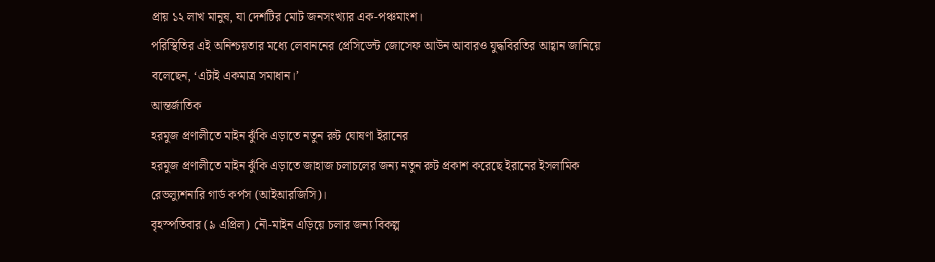প্রায় ১২ লাখ মানুষ, যা দেশটির মোট জনসংখ্যার এক-পঞ্চমাংশ।
পরিস্থিতির এই অনিশ্চয়তার মধ্যে লেবাননের প্রেসিডেন্ট জোসেফ আউন আবারও যুদ্ধবিরতির আহ্বান জানিয়ে বলেছেন, ‘এটাই একমাত্র সমাধান।’
আন্তর্জাতিক
হরমুজ প্রণালীতে মাইন ঝুঁকি এড়াতে নতুন রুট ঘোষণা ইরানের
হরমুজ প্রণালীতে মাইন ঝুঁকি এড়াতে জাহাজ চলাচলের জন্য নতুন রুট প্রকাশ করেছে ইরানের ইসলামিক রেভল্যুশনারি গার্ড কর্পস (আইআরজিসি)।
বৃহস্পতিবার (৯ এপ্রিল) নৌ-মাইন এড়িয়ে চলার জন্য বিকল্প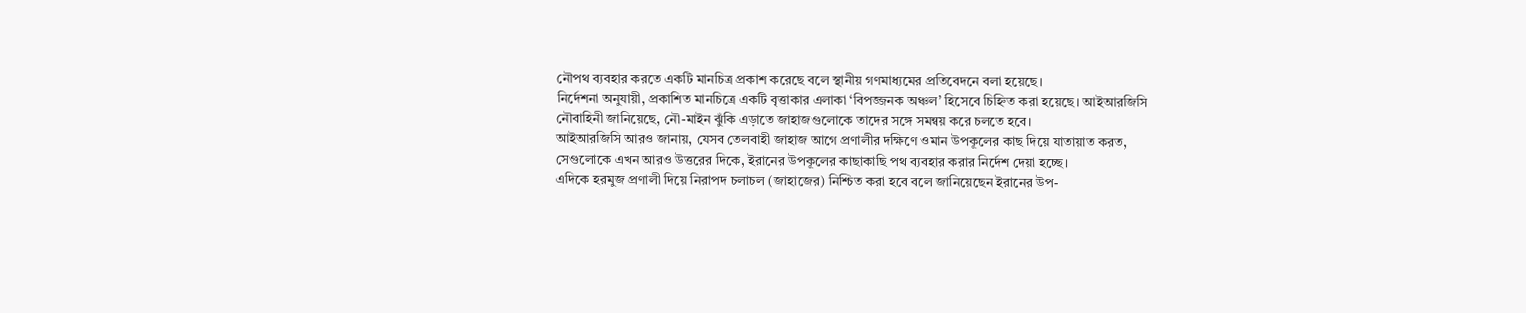নৌপথ ব্যবহার করতে একটি মানচিত্র প্রকাশ করেছে বলে স্থানীয় গণমাধ্যমের প্রতিবেদনে বলা হয়েছে।
নির্দেশনা অনুযায়ী, প্রকাশিত মানচিত্রে একটি বৃত্তাকার এলাকা ‘বিপজ্জনক অঞ্চল’ হিসেবে চিহ্নিত করা হয়েছে। আইআরজিসি নৌবাহিনী জানিয়েছে, নৌ-মাইন ঝুঁকি এড়াতে জাহাজগুলোকে তাদের সঙ্গে সমন্বয় করে চলতে হবে।
আইআরজিসি আরও জানায়, যেসব তেলবাহী জাহাজ আগে প্রণালীর দক্ষিণে ওমান উপকূলের কাছ দিয়ে যাতায়াত করত, সেগুলোকে এখন আরও উত্তরের দিকে, ইরানের উপকূলের কাছাকাছি পথ ব্যবহার করার নির্দেশ দেয়া হচ্ছে।
এদিকে হরমুজ প্রণালী দিয়ে নিরাপদ চলাচল (জাহাজের) নিশ্চিত করা হবে বলে জানিয়েছেন ইরানের উপ-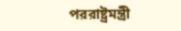পররাষ্ট্রমন্ত্রী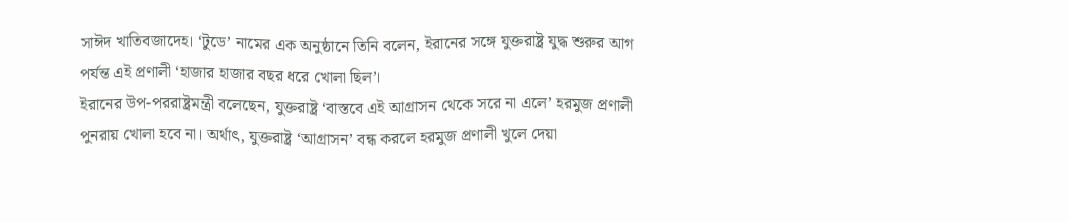সাঈদ খাতিবজাদেহ। ‘টুডে’ নামের এক অনুষ্ঠানে তিনি বলেন, ইরানের সঙ্গে যুক্তরাষ্ট্র যুদ্ধ শুরুর আগ পর্যন্ত এই প্রণালী ‘হাজার হাজার বছর ধরে খোলা ছিল’।
ইরানের উপ-পররাষ্ট্রমন্ত্রী বলেছেন, যুক্তরাষ্ট্র ‘বাস্তবে এই আগ্রাসন থেকে সরে না এলে’ হরমুজ প্রণালী পুনরায় খোলা হবে না। অর্থাৎ, যুক্তরাষ্ট্র ‘আগ্রাসন’ বন্ধ করলে হরমুজ প্রণালী খুলে দেয়া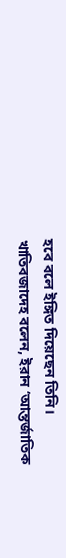হবে বলে ইঙ্গিত দিয়েছেন তিনি।
খাতিবজাদেহ বলেন, ইরান ‘আন্তর্জাতিক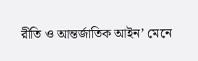রীতি ও আন্তর্জাতিক আইন’ মেনে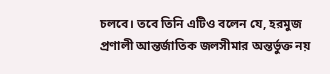চলবে। তবে তিনি এটিও বলেন যে, হরমুজ প্রণালী আন্তর্জাতিক জলসীমার অন্তর্ভুক্ত নয়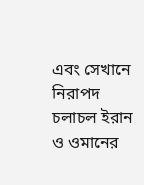এবং সেখানে নিরাপদ চলাচল ইরান ও ওমানের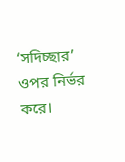‘সদিচ্ছার’ ওপর নির্ভর করে।